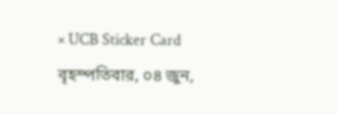× UCB Sticker Card
বৃহস্পতিবার, ০৪ জুন,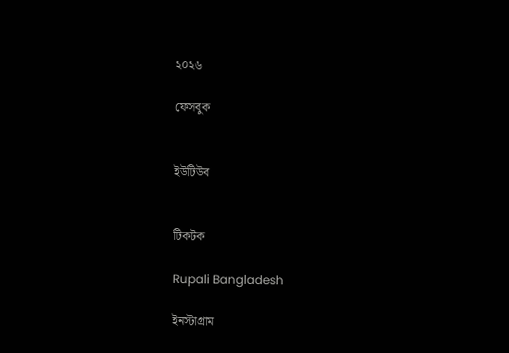২০২৬

ফেসবুক


ইউটিউব


টিকটক

Rupali Bangladesh

ইনস্টাগ্রাম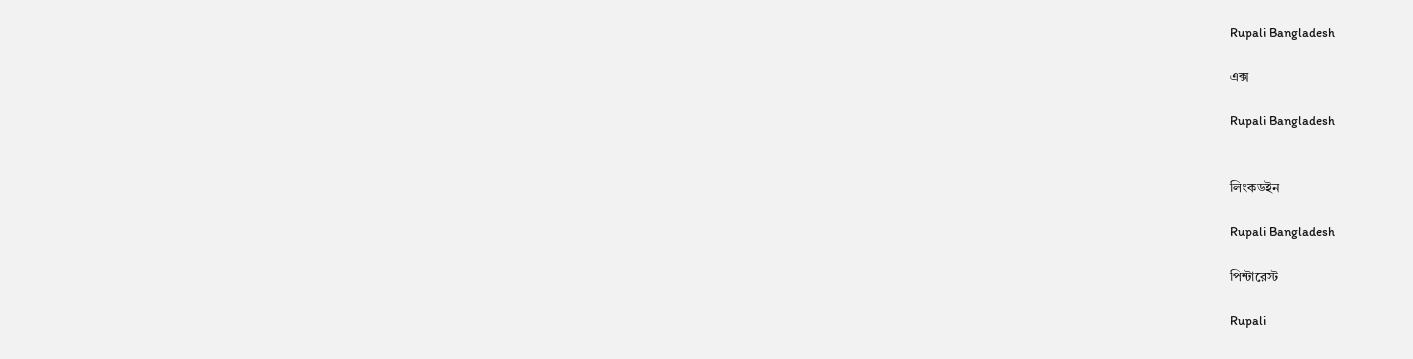Rupali Bangladesh

এক্স

Rupali Bangladesh


লিংকডইন

Rupali Bangladesh

পিন্টারেস্ট

Rupali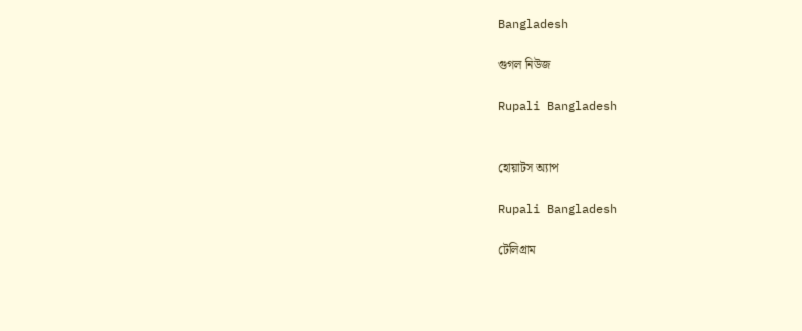Bangladesh

গুগল নিউজ

Rupali Bangladesh


হোয়াটস অ্যাপ

Rupali Bangladesh

টেলিগ্রাম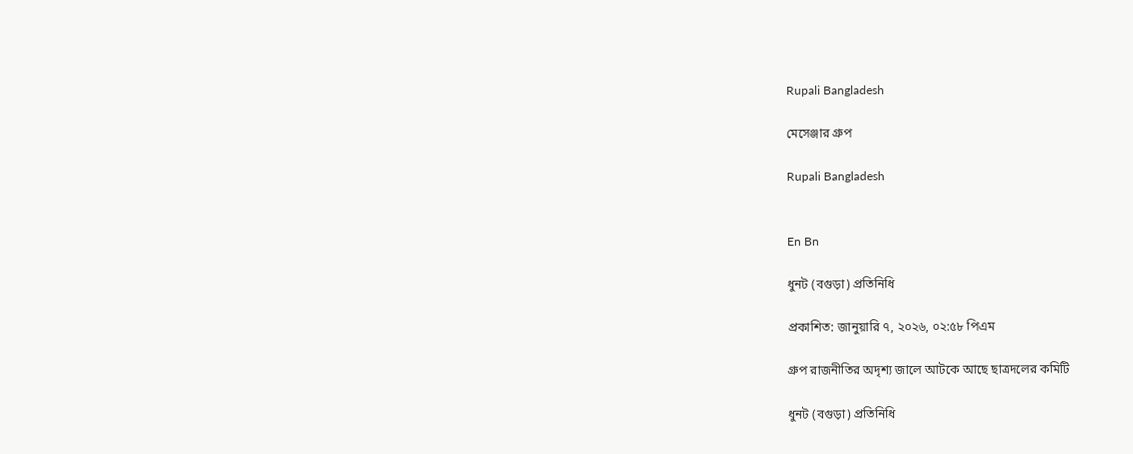Rupali Bangladesh

মেসেঞ্জার গ্রুপ

Rupali Bangladesh


En Bn

ধুনট (বগুড়া) প্রতিনিধি

প্রকাশিত: জানুয়ারি ৭, ২০২৬, ০২:৫৮ পিএম

গ্রুপ রাজনীতির অদৃশ্য জালে আটকে আছে ছাত্রদলের কমিটি

ধুনট (বগুড়া) প্রতিনিধি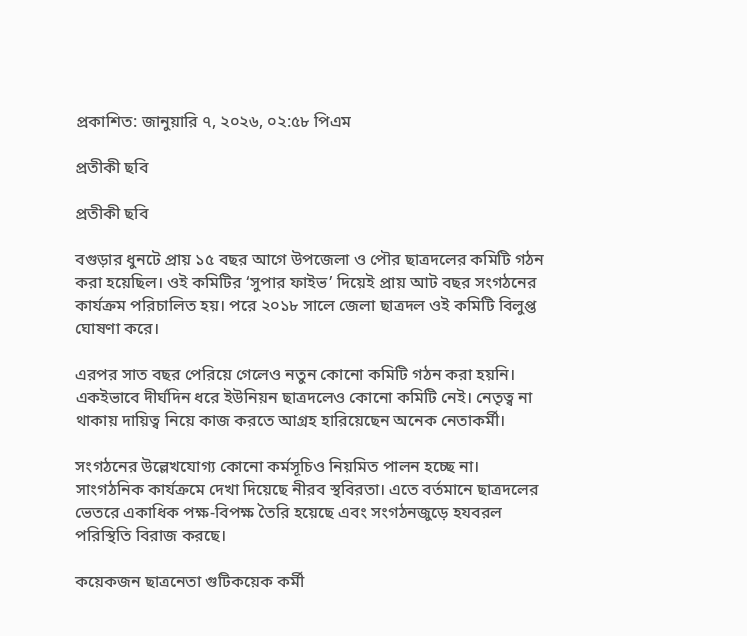প্রকাশিত: জানুয়ারি ৭, ২০২৬, ০২:৫৮ পিএম

প্রতীকী ছবি

প্রতীকী ছবি

বগুড়ার ধুনটে প্রায় ১৫ বছর আগে উপজেলা ও পৌর ছাত্রদলের কমিটি গঠন করা হয়েছিল। ওই কমিটির ‘সুপার ফাইভ’ দিয়েই প্রায় আট বছর সংগঠনের কার্যক্রম পরিচালিত হয়। পরে ২০১৮ সালে জেলা ছাত্রদল ওই কমিটি বিলুপ্ত ঘোষণা করে।

এরপর সাত বছর পেরিয়ে গেলেও নতুন কোনো কমিটি গঠন করা হয়নি। একইভাবে দীর্ঘদিন ধরে ইউনিয়ন ছাত্রদলেও কোনো কমিটি নেই। নেতৃত্ব না থাকায় দায়িত্ব নিয়ে কাজ করতে আগ্রহ হারিয়েছেন অনেক নেতাকর্মী।

সংগঠনের উল্লেখযোগ্য কোনো কর্মসূচিও নিয়মিত পালন হচ্ছে না। সাংগঠনিক কার্যক্রমে দেখা দিয়েছে নীরব স্থবিরতা। এতে বর্তমানে ছাত্রদলের ভেতরে একাধিক পক্ষ-বিপক্ষ তৈরি হয়েছে এবং সংগঠনজুড়ে হযবরল পরিস্থিতি বিরাজ করছে।

কয়েকজন ছাত্রনেতা গুটিকয়েক কর্মী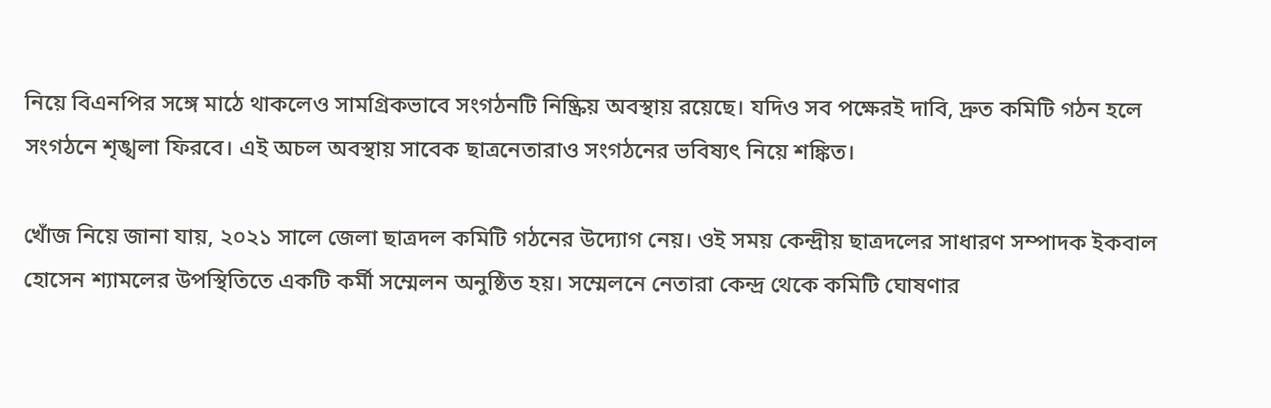নিয়ে বিএনপির সঙ্গে মাঠে থাকলেও সামগ্রিকভাবে সংগঠনটি নিষ্ক্রিয় অবস্থায় রয়েছে। যদিও সব পক্ষেরই দাবি, দ্রুত কমিটি গঠন হলে সংগঠনে শৃঙ্খলা ফিরবে। এই অচল অবস্থায় সাবেক ছাত্রনেতারাও সংগঠনের ভবিষ্যৎ নিয়ে শঙ্কিত।

খোঁজ নিয়ে জানা যায়, ২০২১ সালে জেলা ছাত্রদল কমিটি গঠনের উদ্যোগ নেয়। ওই সময় কেন্দ্রীয় ছাত্রদলের সাধারণ সম্পাদক ইকবাল হোসেন শ্যামলের উপস্থিতিতে একটি কর্মী সম্মেলন অনুষ্ঠিত হয়। সম্মেলনে নেতারা কেন্দ্র থেকে কমিটি ঘোষণার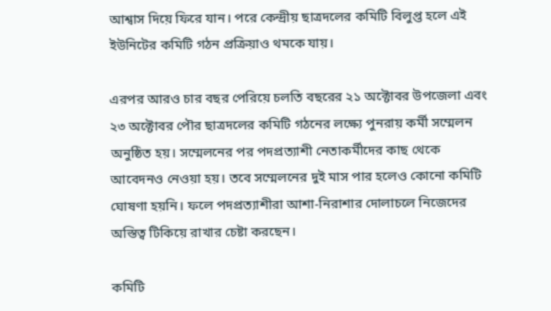আশ্বাস দিয়ে ফিরে যান। পরে কেন্দ্রীয় ছাত্রদলের কমিটি বিলুপ্ত হলে এই ইউনিটের কমিটি গঠন প্রক্রিয়াও থমকে যায়।

এরপর আরও চার বছর পেরিয়ে চলতি বছরের ২১ অক্টোবর উপজেলা এবং ২৩ অক্টোবর পৌর ছাত্রদলের কমিটি গঠনের লক্ষ্যে পুনরায় কর্মী সম্মেলন অনুষ্ঠিত হয়। সম্মেলনের পর পদপ্রত্যাশী নেতাকর্মীদের কাছ থেকে আবেদনও নেওয়া হয়। তবে সম্মেলনের দুই মাস পার হলেও কোনো কমিটি ঘোষণা হয়নি। ফলে পদপ্রত্যাশীরা আশা-নিরাশার দোলাচলে নিজেদের অস্তিত্ব টিকিয়ে রাখার চেষ্টা করছেন।

কমিটি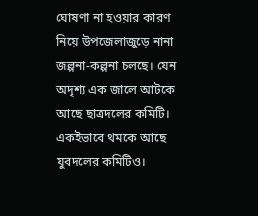ঘোষণা না হওয়ার কারণ নিয়ে উপজেলাজুড়ে নানা জল্পনা-কল্পনা চলছে। যেন অদৃশ্য এক জালে আটকে আছে ছাত্রদলের কমিটি। একইভাবে থমকে আছে যুবদলের কমিটিও।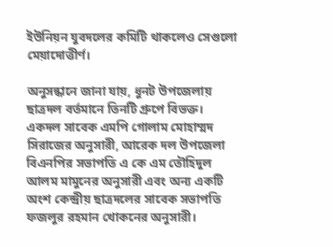ইউনিয়ন যুবদলের কমিটি থাকলেও সেগুলো মেয়াদোত্তীর্ণ।

অনুসন্ধানে জানা যায়, ধুনট উপজেলায় ছাত্রদল বর্তমানে তিনটি গ্রুপে বিভক্ত। একদল সাবেক এমপি গোলাম মোহাম্মদ সিরাজের অনুসারী, আরেক দল উপজেলা বিএনপির সভাপতি এ কে এম তৌহিদুল আলম মামুনের অনুসারী এবং অন্য একটি অংশ কেন্দ্রীয় ছাত্রদলের সাবেক সভাপতি ফজলুর রহমান খোকনের অনুসারী।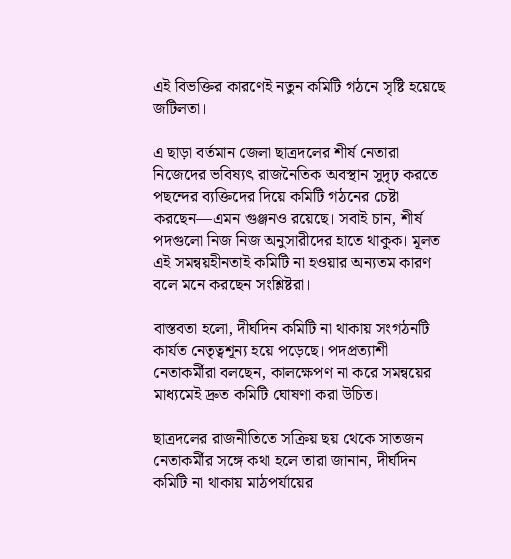এই বিভক্তির কারণেই নতুন কমিটি গঠনে সৃষ্টি হয়েছে জটিলতা।

এ ছাড়া বর্তমান জেলা ছাত্রদলের শীর্ষ নেতারা নিজেদের ভবিষ্যৎ রাজনৈতিক অবস্থান সুদৃঢ় করতে পছন্দের ব্যক্তিদের দিয়ে কমিটি গঠনের চেষ্টা করছেন—এমন গুঞ্জনও রয়েছে। সবাই চান, শীর্ষ পদগুলো নিজ নিজ অনুসারীদের হাতে থাকুক। মূলত এই সমন্বয়হীনতাই কমিটি না হওয়ার অন্যতম কারণ বলে মনে করছেন সংশ্লিষ্টরা।

বাস্তবতা হলো, দীর্ঘদিন কমিটি না থাকায় সংগঠনটি কার্যত নেতৃত্বশূন্য হয়ে পড়েছে। পদপ্রত্যাশী নেতাকর্মীরা বলছেন, কালক্ষেপণ না করে সমন্বয়ের মাধ্যমেই দ্রুত কমিটি ঘোষণা করা উচিত।

ছাত্রদলের রাজনীতিতে সক্রিয় ছয় থেকে সাতজন নেতাকর্মীর সঙ্গে কথা হলে তারা জানান, দীর্ঘদিন কমিটি না থাকায় মাঠপর্যায়ের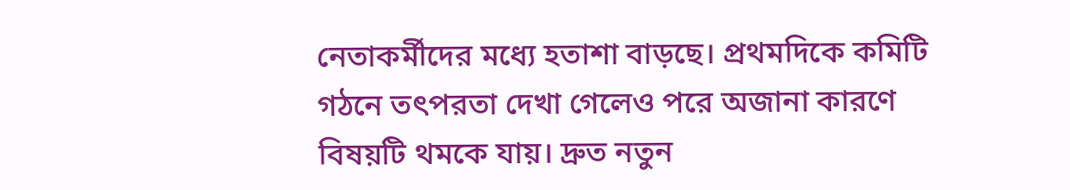নেতাকর্মীদের মধ্যে হতাশা বাড়ছে। প্রথমদিকে কমিটি গঠনে তৎপরতা দেখা গেলেও পরে অজানা কারণে বিষয়টি থমকে যায়। দ্রুত নতুন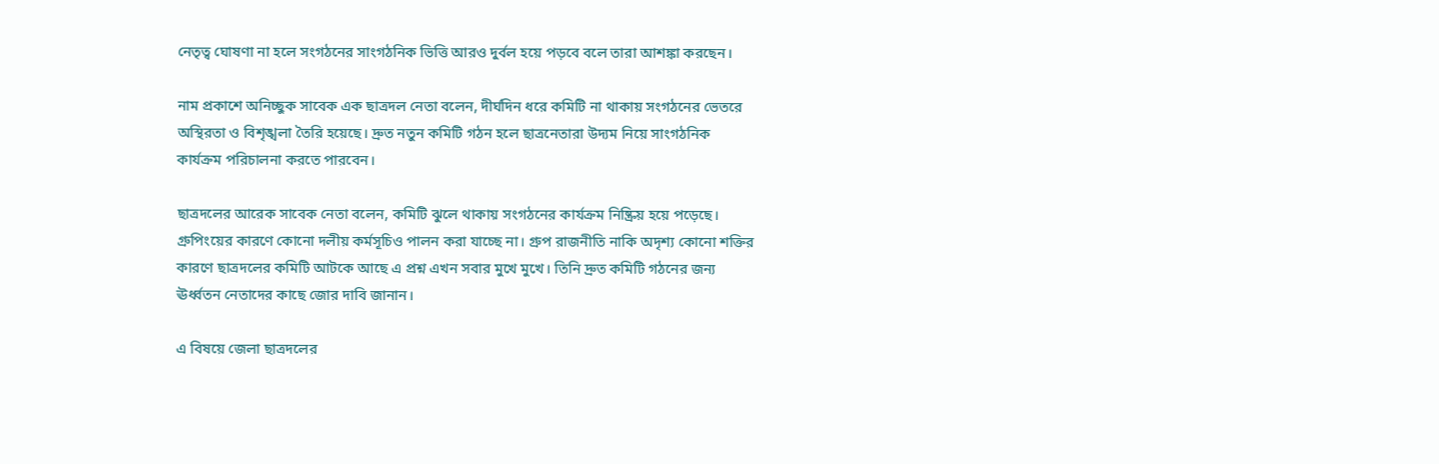নেতৃত্ব ঘোষণা না হলে সংগঠনের সাংগঠনিক ভিত্তি আরও দুর্বল হয়ে পড়বে বলে তারা আশঙ্কা করছেন।

নাম প্রকাশে অনিচ্ছুক সাবেক এক ছাত্রদল নেতা বলেন, দীর্ঘদিন ধরে কমিটি না থাকায় সংগঠনের ভেতরে অস্থিরতা ও বিশৃঙ্খলা তৈরি হয়েছে। দ্রুত নতুন কমিটি গঠন হলে ছাত্রনেতারা উদ্যম নিয়ে সাংগঠনিক কার্যক্রম পরিচালনা করতে পারবেন।

ছাত্রদলের আরেক সাবেক নেতা বলেন, কমিটি ঝুলে থাকায় সংগঠনের কার্যক্রম নিষ্ক্রিয় হয়ে পড়েছে। গ্রুপিংয়ের কারণে কোনো দলীয় কর্মসূচিও পালন করা যাচ্ছে না। গ্রুপ রাজনীতি নাকি অদৃশ্য কোনো শক্তির কারণে ছাত্রদলের কমিটি আটকে আছে এ প্রশ্ন এখন সবার মুখে মুখে। তিনি দ্রুত কমিটি গঠনের জন্য ঊর্ধ্বতন নেতাদের কাছে জোর দাবি জানান।

এ বিষয়ে জেলা ছাত্রদলের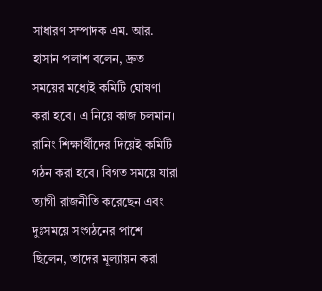সাধারণ সম্পাদক এম. আর. হাসান পলাশ বলেন, দ্রুত সময়ের মধ্যেই কমিটি ঘোষণা করা হবে। এ নিয়ে কাজ চলমান। রানিং শিক্ষার্থীদের দিয়েই কমিটি গঠন করা হবে। বিগত সময়ে যারা ত্যাগী রাজনীতি করেছেন এবং দুঃসময়ে সংগঠনের পাশে ছিলেন, তাদের মূল্যায়ন করা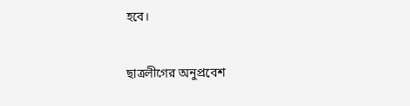হবে।

ছাত্রলীগের অনুপ্রবেশ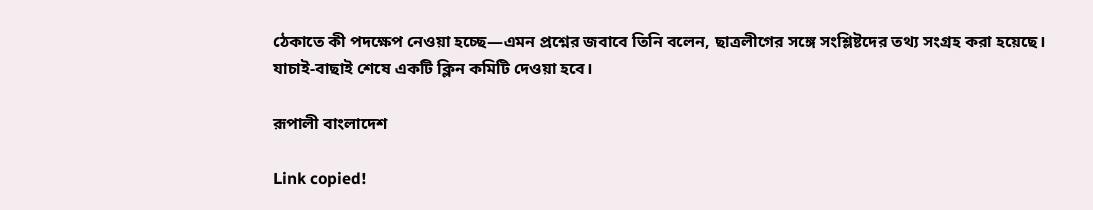ঠেকাতে কী পদক্ষেপ নেওয়া হচ্ছে—এমন প্রশ্নের জবাবে তিনি বলেন, ছাত্রলীগের সঙ্গে সংশ্লিষ্টদের তথ্য সংগ্রহ করা হয়েছে। যাচাই-বাছাই শেষে একটি ক্লিন কমিটি দেওয়া হবে।

রূপালী বাংলাদেশ

Link copied!